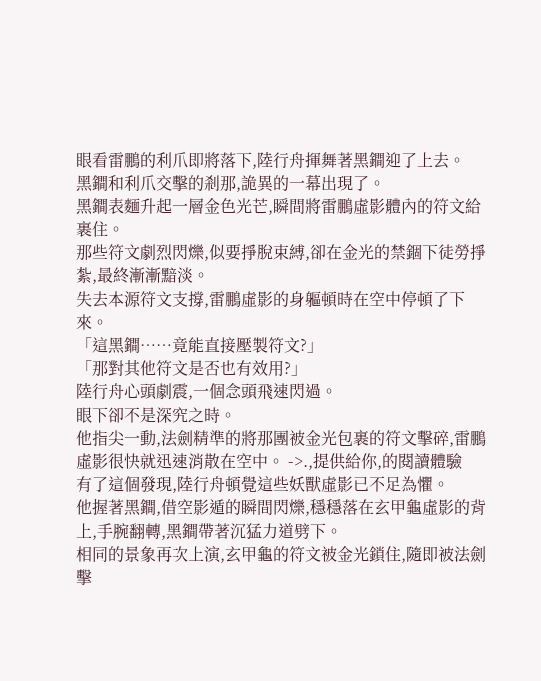眼看雷鵬的利爪即將落下,陸行舟揮舞著黑鐧迎了上去。
黑鐧和利爪交擊的剎那,詭異的一幕出現了。
黑鐧表麵升起一層金色光芒,瞬間將雷鵬虛影體內的符文給裹住。
那些符文劇烈閃爍,似要掙脫束縛,卻在金光的禁錮下徒勞掙紮,最終漸漸黯淡。
失去本源符文支撐,雷鵬虛影的身軀頓時在空中停頓了下來。
「這黑鐧……竟能直接壓製符文?」
「那對其他符文是否也有效用?」
陸行舟心頭劇震,一個念頭飛速閃過。
眼下卻不是深究之時。
他指尖一動,法劍精準的將那團被金光包裹的符文擊碎,雷鵬虛影很快就迅速消散在空中。 ->.,提供給你,的閱讀體驗
有了這個發現,陸行舟頓覺這些妖獸虛影已不足為懼。
他握著黑鐧,借空影遁的瞬間閃爍,穩穩落在玄甲龜虛影的背上,手腕翻轉,黑鐧帶著沉猛力道劈下。
相同的景象再次上演,玄甲龜的符文被金光鎖住,隨即被法劍擊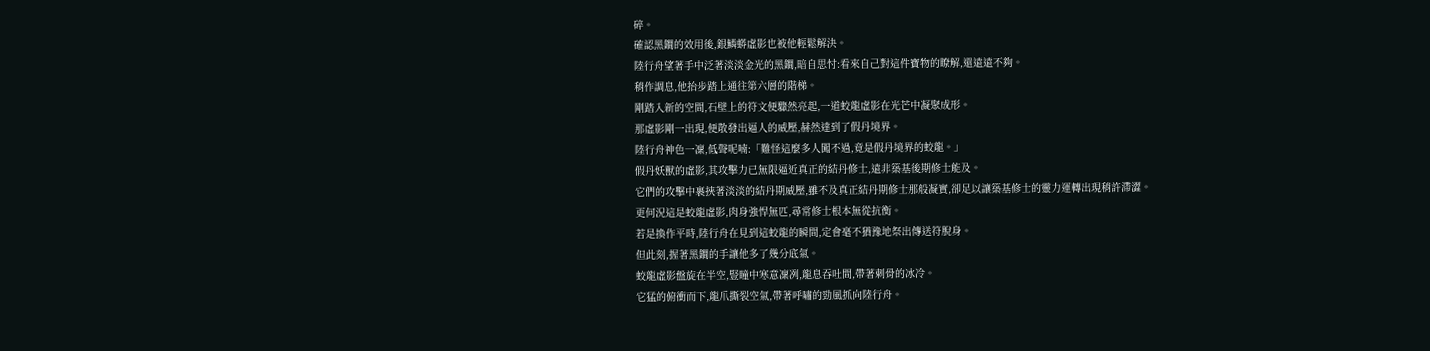碎。
確認黑鐧的效用後,銀鱗蟒虛影也被他輕鬆解決。
陸行舟望著手中泛著淡淡金光的黑鐧,暗自思忖:看來自己對這件寶物的瞭解,還遠遠不夠。
稍作調息,他抬步踏上通往第六層的階梯。
剛踏入新的空間,石壁上的符文便驟然亮起,一道蛟龍虛影在光芒中凝聚成形。
那虛影剛一出現,便散發出逼人的威壓,赫然達到了假丹境界。
陸行舟神色一凜,低聲呢喃:「難怪這麼多人闖不過,竟是假丹境界的蛟龍。」
假丹妖獸的虛影,其攻擊力已無限逼近真正的結丹修士,遠非築基後期修士能及。
它們的攻擊中裹挾著淡淡的結丹期威壓,雖不及真正結丹期修士那般凝實,卻足以讓築基修士的靈力運轉出現稍許滯澀。
更何況這是蛟龍虛影,肉身強悍無匹,尋常修士根本無從抗衡。
若是換作平時,陸行舟在見到這蛟龍的瞬間,定會毫不猶豫地祭出傳送符脫身。
但此刻,握著黑鐧的手讓他多了幾分底氣。
蛟龍虛影盤旋在半空,豎瞳中寒意凜冽,龍息吞吐間,帶著刺骨的冰冷。
它猛的俯衝而下,龍爪撕裂空氣,帶著呼嘯的勁風抓向陸行舟。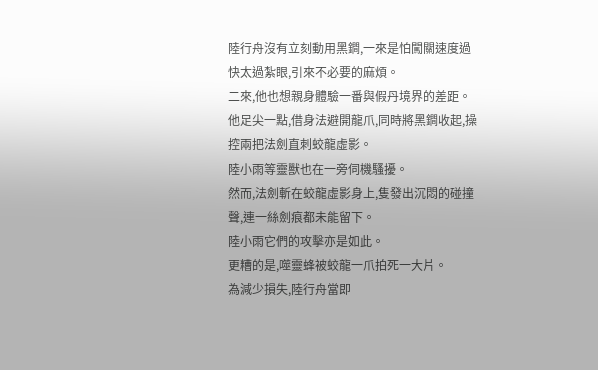陸行舟沒有立刻動用黑鐧,一來是怕闖關速度過快太過紮眼,引來不必要的麻煩。
二來,他也想親身體驗一番與假丹境界的差距。
他足尖一點,借身法避開龍爪,同時將黑鐧收起,操控兩把法劍直刺蛟龍虛影。
陸小雨等靈獸也在一旁伺機騷擾。
然而,法劍斬在蛟龍虛影身上,隻發出沉悶的碰撞聲,連一絲劍痕都未能留下。
陸小雨它們的攻擊亦是如此。
更糟的是,噬靈蜂被蛟龍一爪拍死一大片。
為減少損失,陸行舟當即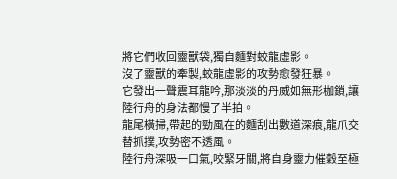將它們收回靈獸袋,獨自麵對蛟龍虛影。
沒了靈獸的牽製,蛟龍虛影的攻勢愈發狂暴。
它發出一聲震耳龍吟,那淡淡的丹威如無形枷鎖,讓陸行舟的身法都慢了半拍。
龍尾橫掃,帶起的勁風在的麵刮出數道深痕,龍爪交替抓撲,攻勢密不透風。
陸行舟深吸一口氣,咬緊牙關,將自身靈力催穀至極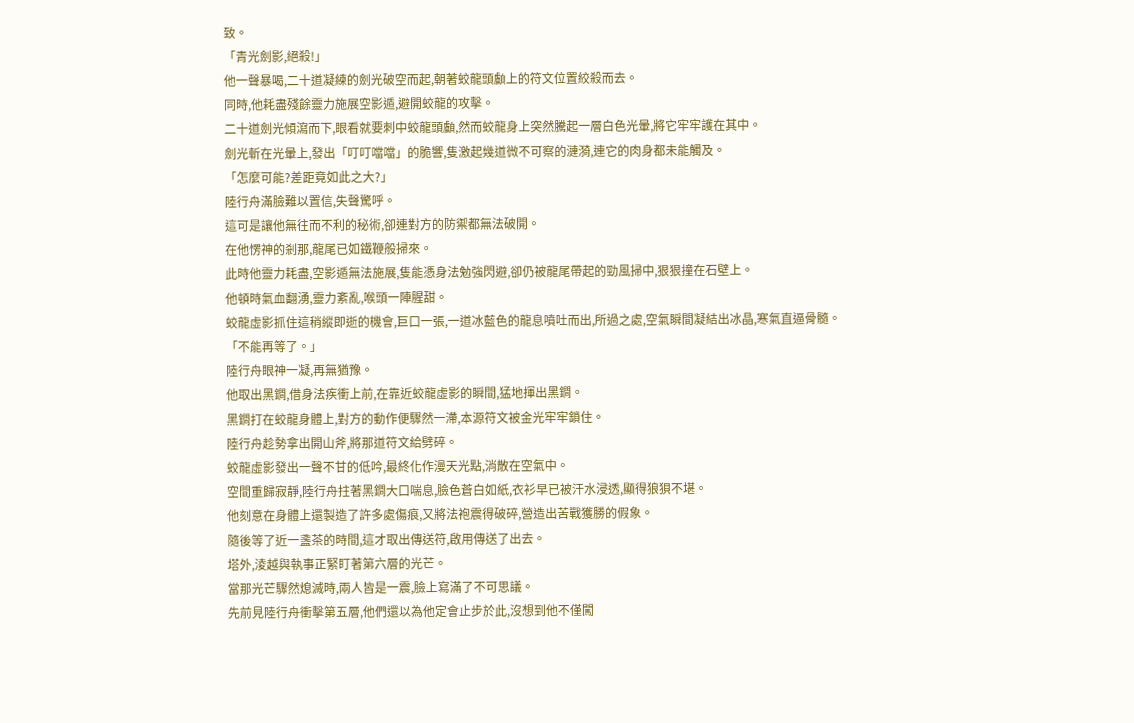致。
「青光劍影,絕殺!」
他一聲暴喝,二十道凝練的劍光破空而起,朝著蛟龍頭顱上的符文位置絞殺而去。
同時,他耗盡殘餘靈力施展空影遁,避開蛟龍的攻擊。
二十道劍光傾瀉而下,眼看就要刺中蛟龍頭顱,然而蛟龍身上突然騰起一層白色光暈,將它牢牢護在其中。
劍光斬在光暈上,發出「叮叮噹噹」的脆響,隻激起幾道微不可察的漣漪,連它的肉身都未能觸及。
「怎麼可能?差距竟如此之大?」
陸行舟滿臉難以置信,失聲驚呼。
這可是讓他無往而不利的秘術,卻連對方的防禦都無法破開。
在他愣神的剎那,龍尾已如鐵鞭般掃來。
此時他靈力耗盡,空影遁無法施展,隻能憑身法勉強閃避,卻仍被龍尾帶起的勁風掃中,狠狠撞在石壁上。
他頓時氣血翻湧,靈力紊亂,喉頭一陣腥甜。
蛟龍虛影抓住這稍縱即逝的機會,巨口一張,一道冰藍色的龍息噴吐而出,所過之處,空氣瞬間凝結出冰晶,寒氣直逼骨髓。
「不能再等了。」
陸行舟眼神一凝,再無猶豫。
他取出黑鐧,借身法疾衝上前,在靠近蛟龍虛影的瞬間,猛地揮出黑鐧。
黑鐧打在蛟龍身體上,對方的動作便驟然一滯,本源符文被金光牢牢鎖住。
陸行舟趁勢拿出開山斧,將那道符文給劈碎。
蛟龍虛影發出一聲不甘的低吟,最終化作漫天光點,消散在空氣中。
空間重歸寂靜,陸行舟拄著黑鐧大口喘息,臉色蒼白如紙,衣衫早已被汗水浸透,顯得狼狽不堪。
他刻意在身體上還製造了許多處傷痕,又將法袍震得破碎,營造出苦戰獲勝的假象。
隨後等了近一盞茶的時間,這才取出傳送符,啟用傳送了出去。
塔外,淩越與執事正緊盯著第六層的光芒。
當那光芒驟然熄滅時,兩人皆是一震,臉上寫滿了不可思議。
先前見陸行舟衝擊第五層,他們還以為他定會止步於此,沒想到他不僅闖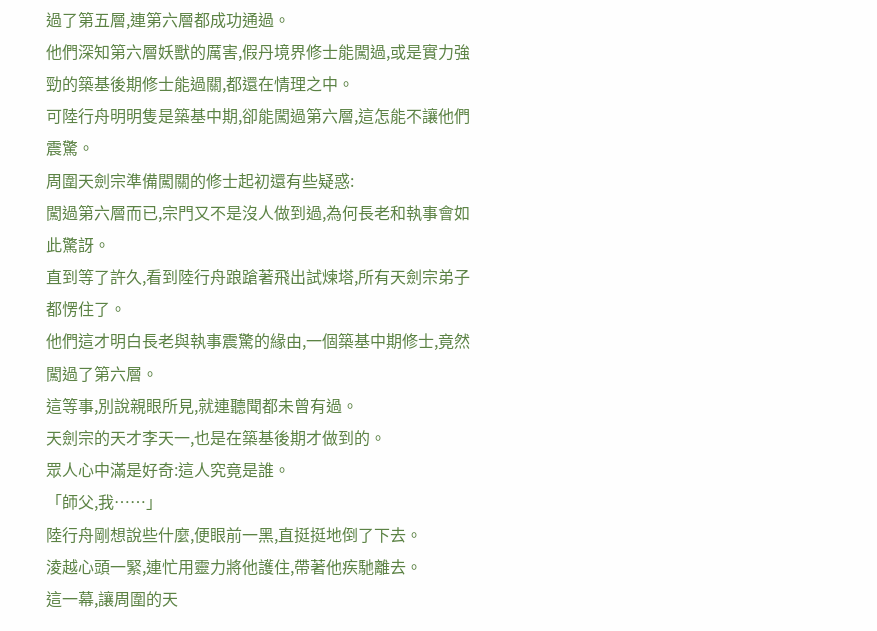過了第五層,連第六層都成功通過。
他們深知第六層妖獸的厲害,假丹境界修士能闖過,或是實力強勁的築基後期修士能過關,都還在情理之中。
可陸行舟明明隻是築基中期,卻能闖過第六層,這怎能不讓他們震驚。
周圍天劍宗準備闖關的修士起初還有些疑惑:
闖過第六層而已,宗門又不是沒人做到過,為何長老和執事會如此驚訝。
直到等了許久,看到陸行舟踉蹌著飛出試煉塔,所有天劍宗弟子都愣住了。
他們這才明白長老與執事震驚的緣由,一個築基中期修士,竟然闖過了第六層。
這等事,別說親眼所見,就連聽聞都未曾有過。
天劍宗的天才李天一,也是在築基後期才做到的。
眾人心中滿是好奇:這人究竟是誰。
「師父,我……」
陸行舟剛想說些什麼,便眼前一黑,直挺挺地倒了下去。
淩越心頭一緊,連忙用靈力將他護住,帶著他疾馳離去。
這一幕,讓周圍的天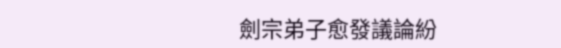劍宗弟子愈發議論紛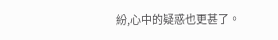紛,心中的疑惑也更甚了。